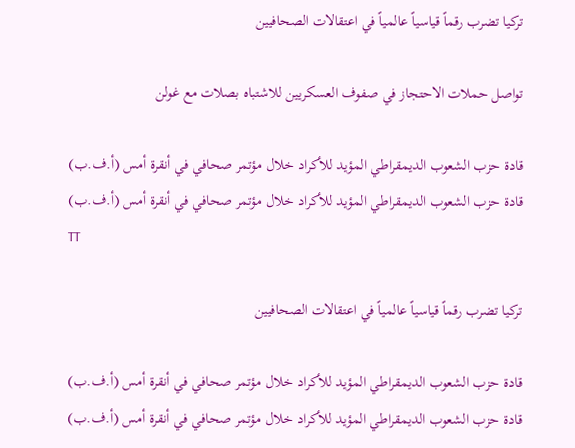تركيا تضرب رقماً قياسياً عالمياً في اعتقالات الصحافيين

تواصل حملات الاحتجاز في صفوف العسكريين للاشتباه بصلات مع غولن

قادة حزب الشعوب الديمقراطي المؤيد للأكراد خلال مؤتمر صحافي في أنقرة أمس (أ.ف.ب)
قادة حزب الشعوب الديمقراطي المؤيد للأكراد خلال مؤتمر صحافي في أنقرة أمس (أ.ف.ب)
TT

تركيا تضرب رقماً قياسياً عالمياً في اعتقالات الصحافيين

قادة حزب الشعوب الديمقراطي المؤيد للأكراد خلال مؤتمر صحافي في أنقرة أمس (أ.ف.ب)
قادة حزب الشعوب الديمقراطي المؤيد للأكراد خلال مؤتمر صحافي في أنقرة أمس (أ.ف.ب)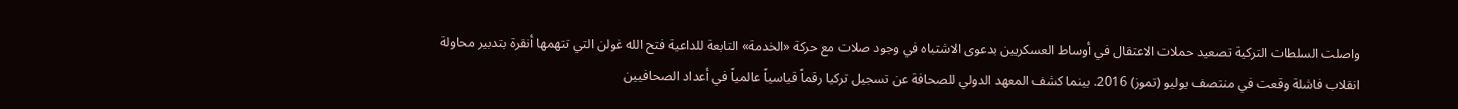واصلت السلطات التركية تصعيد حملات الاعتقال في أوساط العسكريين بدعوى الاشتباه في وجود صلات مع حركة «الخدمة» التابعة للداعية فتح الله غولن التي تتهمها أنقرة بتدبير محاولة انقلاب فاشلة وقعت في منتصف يوليو (تموز) 2016. بينما كشف المعهد الدولي للصحافة عن تسجيل تركيا رقماً قياسياً عالمياً في أعداد الصحافيين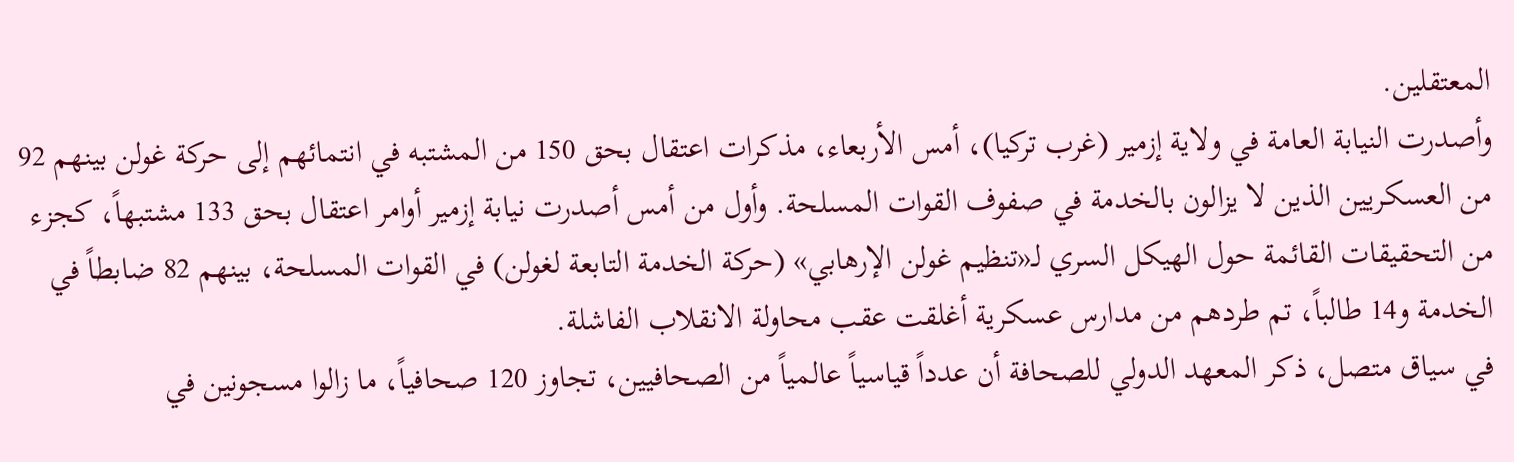المعتقلين.
وأصدرت النيابة العامة في ولاية إزمير (غرب تركيا)، أمس الأربعاء، مذكرات اعتقال بحق 150 من المشتبه في انتمائهم إلى حركة غولن بينهم 92 من العسكريين الذين لا يزالون بالخدمة في صفوف القوات المسلحة. وأول من أمس أصدرت نيابة إزمير أوامر اعتقال بحق 133 مشتبهاً، كجزء من التحقيقات القائمة حول الهيكل السري لـ«تنظيم غولن الإرهابي» (حركة الخدمة التابعة لغولن) في القوات المسلحة، بينهم 82 ضابطاً في الخدمة و14 طالباً، تم طردهم من مدارس عسكرية أغلقت عقب محاولة الانقلاب الفاشلة.
في سياق متصل، ذكر المعهد الدولي للصحافة أن عدداً قياسياً عالمياً من الصحافيين، تجاوز 120 صحافياً، ما زالوا مسجونين في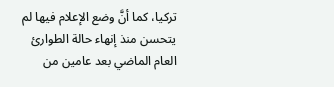تركيا، كما أنَّ وضع الإعلام فيها لم يتحسن منذ إنهاء حالة الطوارئ العام الماضي بعد عامين من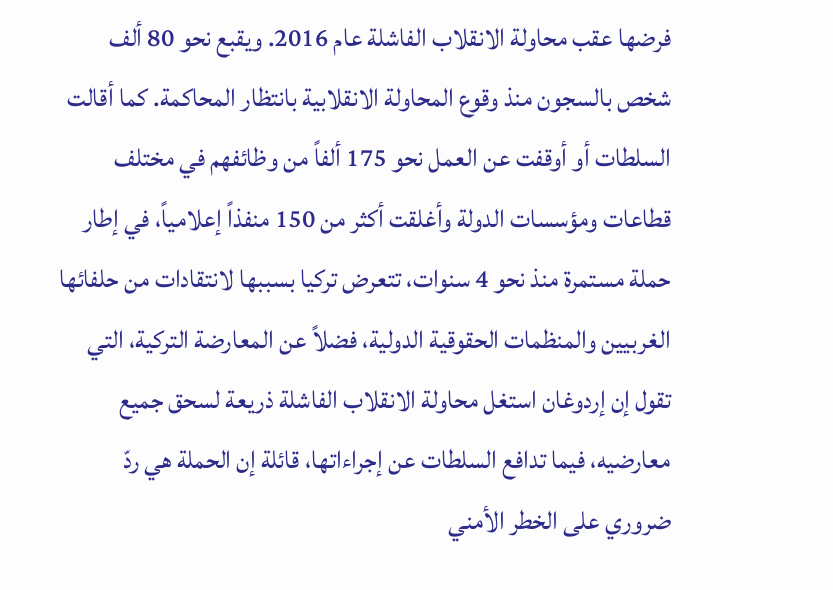فرضها عقب محاولة الانقلاب الفاشلة عام 2016. ويقبع نحو 80 ألف شخص بالسجون منذ وقوع المحاولة الانقلابية بانتظار المحاكمة. كما أقالت السلطات أو أوقفت عن العمل نحو 175 ألفاً من وظائفهم في مختلف قطاعات ومؤسسات الدولة وأغلقت أكثر من 150 منفذاً إعلامياً، في إطار حملة مستمرة منذ نحو 4 سنوات، تتعرض تركيا بسببها لانتقادات من حلفائها الغربيين والمنظمات الحقوقية الدولية، فضلاً عن المعارضة التركية، التي تقول إن إردوغان استغل محاولة الانقلاب الفاشلة ذريعة لسحق جميع معارضيه، فيما تدافع السلطات عن إجراءاتها، قائلة إن الحملة هي ردّ ضروري على الخطر الأمني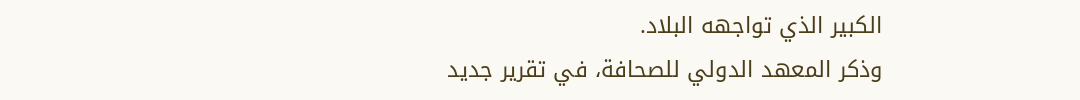الكبير الذي تواجهه البلاد.
وذكر المعهد الدولي للصحافة، في تقرير جديد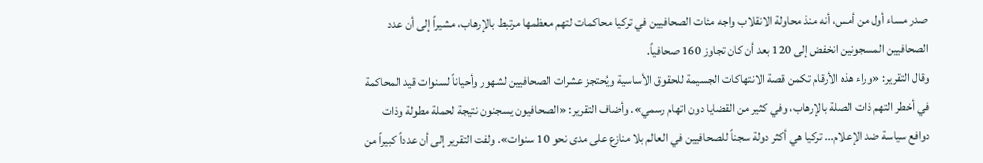صدر مساء أول من أمس، أنه منذ محاولة الانقلاب واجه مئات الصحافيين في تركيا محاكمات لتهم معظمها مرتبط بالإرهاب، مشيراً إلى أن عدد الصحافيين المسجونين انخفض إلى 120 بعد أن كان تجاوز 160 صحافياً.
وقال التقرير: «وراء هذه الأرقام تكمن قصة الانتهاكات الجسيمة للحقوق الأساسية ويُحتجز عشرات الصحافيين لشهور وأحياناً لسنوات قيد المحاكمة في أخطر التهم ذات الصلة بالإرهاب، وفي كثير من القضايا دون اتهام رسمي». وأضاف التقرير: «الصحافيون يسجنون نتيجة لحملة مطولة وذات دوافع سياسة ضد الإعلام... تركيا هي أكثر دولة سجناً للصحافيين في العالم بلا منازع على مدى نحو 10 سنوات». ولفت التقرير إلى أن عدداً كبيراً من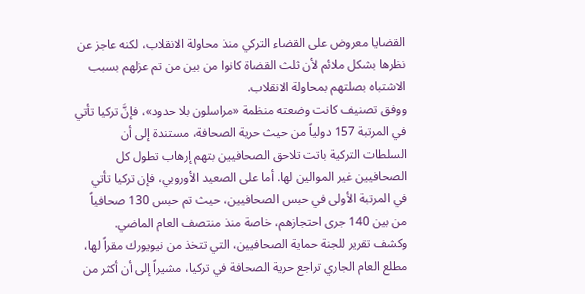القضايا معروض على القضاء التركي منذ محاولة الانقلاب، لكنه عاجز عن نظرها بشكل ملائم لأن ثلث القضاة كانوا من بين من تم عزلهم بسبب الاشتباه بصلتهم بمحاولة الانقلاب.
ووفق تصنيف كانت وضعته منظمة «مراسلون بلا حدود»، فإنَّ تركيا تأتي في المرتبة 157 دولياً من حيث حرية الصحافة، مستندة إلى أن السلطات التركية باتت تلاحق الصحافيين بتهم إرهاب تطول كل الصحافيين غير الموالين لها. أما على الصعيد الأوروبي، فإن تركيا تأتي في المرتبة الأولى في حبس الصحافيين، حيث تم حبس 130 صحافياً من بين 140 جرى احتجازهم، خاصة منذ منتصف العام الماضي.
وكشف تقرير للجنة حماية الصحافيين، التي تتخذ من نيويورك مقراً لها، مطلع العام الجاري تراجع حرية الصحافة في تركيا، مشيراً إلى أن أكثر من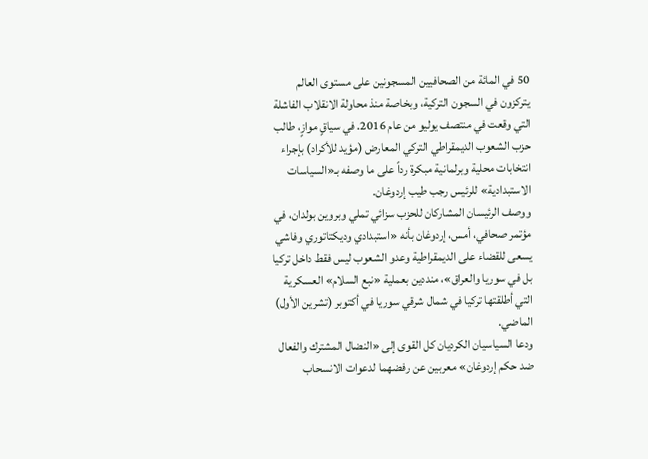50 في المائة من الصحافيين المسجونين على مستوى العالم يتركزون في السجون التركية، وبخاصة منذ محاولة الانقلاب الفاشلة التي وقعت في منتصف يوليو من عام 2016. في سياقٍ موازٍ، طالب حزب الشعوب الديمقراطي التركي المعارض (مؤيد للأكراد) بإجراء انتخابات محلية وبرلمانية مبكرة رداً على ما وصفه بـ«السياسات الاستبدادية» للرئيس رجب طيب إردوغان.
ووصف الرئيسان المشاركان للحزب سزائي تملي وبروين بولدان، في مؤتمر صحافي، أمس، إردوغان بأنه «استبدادي وديكتاتوري وفاشي يسعى للقضاء على الديمقراطية وعدو الشعوب ليس فقط داخل تركيا بل في سوريا والعراق»، منددين بعملية «نبع السلام» العسكرية التي أطلقتها تركيا في شمال شرقي سوريا في أكتوبر (تشرين الأول) الماضي.
ودعا السياسيان الكرديان كل القوى إلى «النضال المشترك والفعال ضد حكم إردوغان» معربين عن رفضهما لدعوات الانسحاب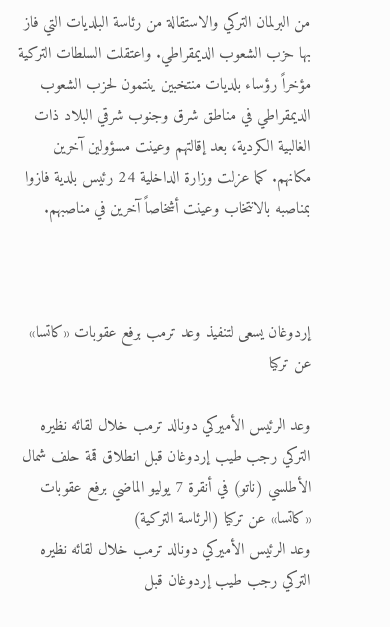من البرلمان التركي والاستقالة من رئاسة البلديات التي فاز بها حزب الشعوب الديمقراطي. واعتقلت السلطات التركية مؤخراً رؤساء بلديات منتخبين ينتمون لحزب الشعوب الديمقراطي في مناطق شرق وجنوب شرقي البلاد ذات الغالبية الكردية، بعد إقالتهم وعينت مسؤولين آخرين مكانهم. كما عزلت وزارة الداخلية 24 رئيس بلدية فازوا بمناصبه بالانتخاب وعينت أشخاصاً آخرين في مناصبهم.



إردوغان يسعى لتنفيذ وعد ترمب برفع عقوبات «كاتسا» عن تركيا

وعد الرئيس الأميركي دونالد ترمب خلال لقائه نظيره التركي رجب طيب إردوغان قبل انطلاق قمة حلف شمال الأطلسي (ناتو) في أنقرة 7 يوليو الماضي برفع عقوبات «كاتسا» عن تركيا (الرئاسة التركية)
وعد الرئيس الأميركي دونالد ترمب خلال لقائه نظيره التركي رجب طيب إردوغان قبل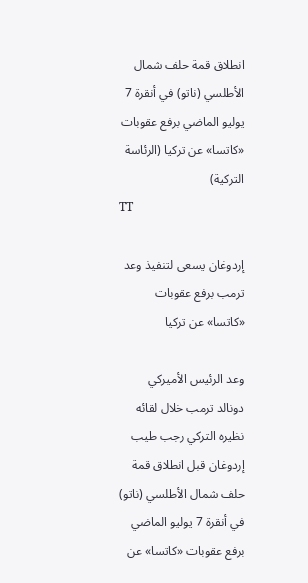انطلاق قمة حلف شمال الأطلسي (ناتو) في أنقرة 7 يوليو الماضي برفع عقوبات «كاتسا» عن تركيا (الرئاسة التركية)
TT

إردوغان يسعى لتنفيذ وعد ترمب برفع عقوبات «كاتسا» عن تركيا

وعد الرئيس الأميركي دونالد ترمب خلال لقائه نظيره التركي رجب طيب إردوغان قبل انطلاق قمة حلف شمال الأطلسي (ناتو) في أنقرة 7 يوليو الماضي برفع عقوبات «كاتسا» عن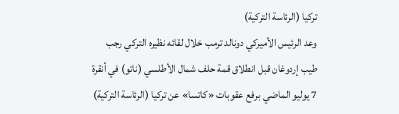تركيا (الرئاسة التركية)
وعد الرئيس الأميركي دونالد ترمب خلال لقائه نظيره التركي رجب طيب إردوغان قبل انطلاق قمة حلف شمال الأطلسي (ناتو) في أنقرة 7 يوليو الماضي برفع عقوبات «كاتسا» عن تركيا (الرئاسة التركية)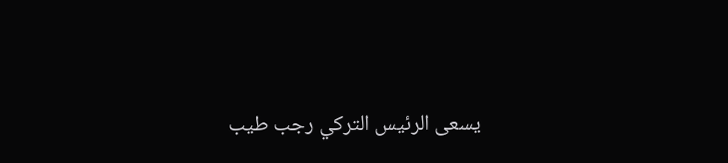يسعى الرئيس التركي رجب طيب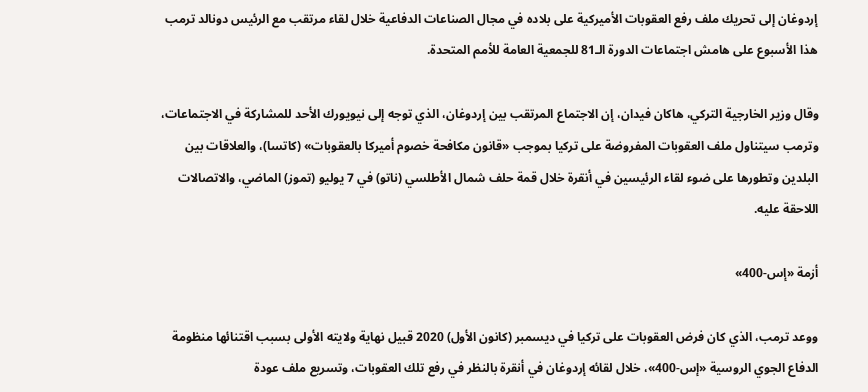إردوغان إلى تحريك ملف رفع العقوبات الأميركية على بلاده في مجال الصناعات الدفاعية خلال لقاء مرتقب مع الرئيس دونالد ترمب هذا الأسبوع على هامش اجتماعات الدورة الـ81 للجمعية العامة للأمم المتحدة.

وقال وزير الخارجية التركي، هاكان فيدان، إن الاجتماع المرتقب بين إردوغان، الذي توجه إلى نيويورك الأحد للمشاركة في الاجتماعات، وترمب سيتناول ملف العقوبات المفروضة على تركيا بموجب «قانون مكافحة خصوم أميركا بالعقوبات» (كاتسا)، والعلاقات بين البلدين وتطورها على ضوء لقاء الرئيسين في أنقرة خلال قمة حلف شمال الأطلسي (ناتو) في 7 يوليو (تموز) الماضي، والاتصالات اللاحقة عليه.

أزمة «إس-400»

ووعد ترمب، الذي كان فرض العقوبات على تركيا في ديسمبر (كانون الأول) 2020 قبيل نهاية ولايته الأولى بسبب اقتنائها منظومة الدفاع الجوي الروسية «إس-400»، خلال لقائه إردوغان في أنقرة بالنظر في رفع تلك العقوبات، وتسريع ملف عودة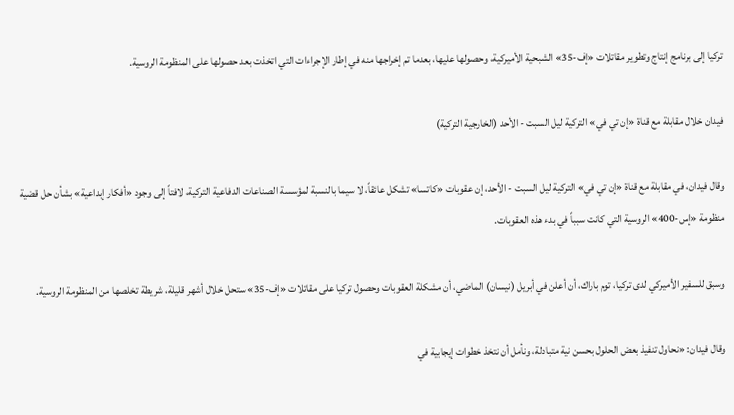تركيا إلى برنامج إنتاج وتطوير مقاتلات «إف-35» الشبحية الأميركية، وحصولها عليها، بعدما تم إخراجها منه في إطار الإجراءات التي اتخذت بعد حصولها على المنظومة الروسية.

فيدان خلال مقابلة مع قناة «إن تي في» التركية ليل السبت - الأحد (الخارجية التركية)

وقال فيدان، في مقابلة مع قناة «إن تي في» التركية ليل السبت - الأحد، إن عقوبات «كاتسا» تشكل عائقاً، لا سيما بالنسبة لمؤسسة الصناعات الدفاعية التركية، لافتاً إلى وجود «أفكار إبداعية» بشأن حل قضية منظومة «إس-400» الروسية التي كانت سبباً في بدء هذه العقوبات.

وسبق للسفير الأميركي لدى تركيا، توم باراك، أن أعلن في أبريل (نيسان) الماضي، أن مشكلة العقوبات وحصول تركيا على مقاتلات «إف-35» ستحل خلال أشهر قليلة، شريطة تخلصها من المنظومة الروسية.

وقال فيدان: «نحاول تنفيذ بعض الحلول بحسن نية متبادلة، ونأمل أن نتخذ خطوات إيجابية في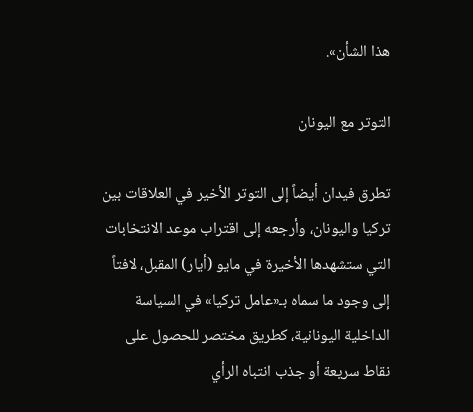هذا الشأن».

التوتر مع اليونان

تطرق فيدان أيضاً إلى التوتر الأخير في العلاقات بين تركيا واليونان، وأرجعه إلى اقتراب موعد الانتخابات التي ستشهدها الأخيرة في مايو (أيار) المقبل، لافتاً إلى وجود ما سماه بـ«عامل تركيا» في السياسة الداخلية اليونانية، كطريق مختصر للحصول على نقاط سريعة أو جذب انتباه الرأي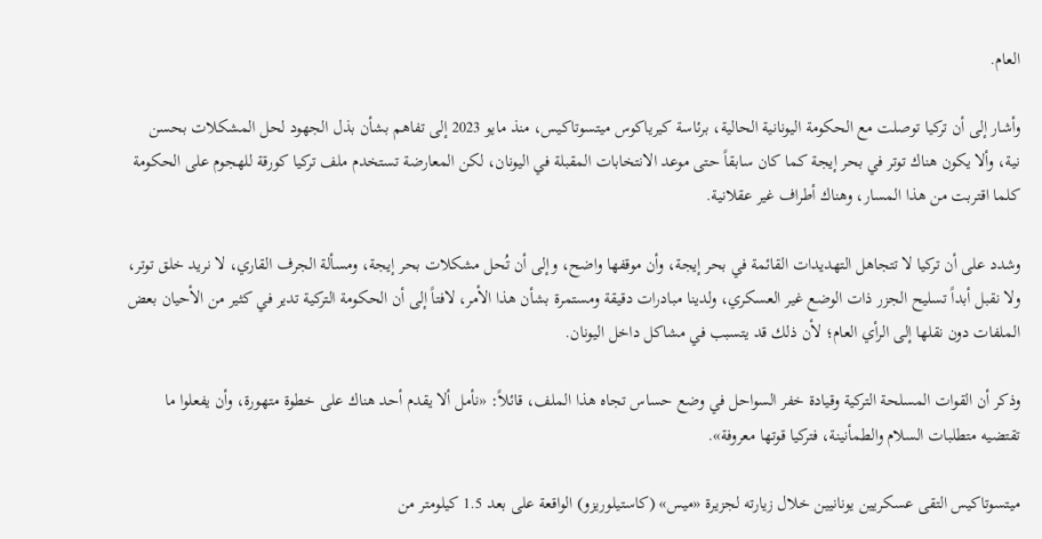العام.

وأشار إلى أن تركيا توصلت مع الحكومة اليونانية الحالية، برئاسة كيرياكوس ميتسوتاكيس، منذ مايو 2023 إلى تفاهم بشأن بذل الجهود لحل المشكلات بحسن نية، وألا يكون هناك توتر في بحر إيجة كما كان سابقاً حتى موعد الانتخابات المقبلة في اليونان، لكن المعارضة تستخدم ملف تركيا كورقة للهجوم على الحكومة كلما اقتربت من هذا المسار، وهناك أطراف غير عقلانية.

وشدد على أن تركيا لا تتجاهل التهديدات القائمة في بحر إيجة، وأن موقفها واضح، وإلى أن تُحل مشكلات بحر إيجة، ومسألة الجرف القاري، لا نريد خلق توتر، ولا نقبل أبداً تسليح الجزر ذات الوضع غير العسكري، ولدينا مبادرات دقيقة ومستمرة بشأن هذا الأمر، لافتاً إلى أن الحكومة التركية تدير في كثير من الأحيان بعض الملفات دون نقلها إلى الرأي العام؛ لأن ذلك قد يتسبب في مشاكل داخل اليونان.

وذكر أن القوات المسلحة التركية وقيادة خفر السواحل في وضع حساس تجاه هذا الملف، قائلاً: «نأمل ألا يقدم أحد هناك على خطوة متهورة، وأن يفعلوا ما تقتضيه متطلبات السلام والطمأنينة، فتركيا قوتها معروفة».

ميتسوتاكيس التقى عسكريين يونانيين خلال زيارته لجزيرة «ميس» (كاستيلوريزو) الواقعة على بعد 1.5 كيلومتر من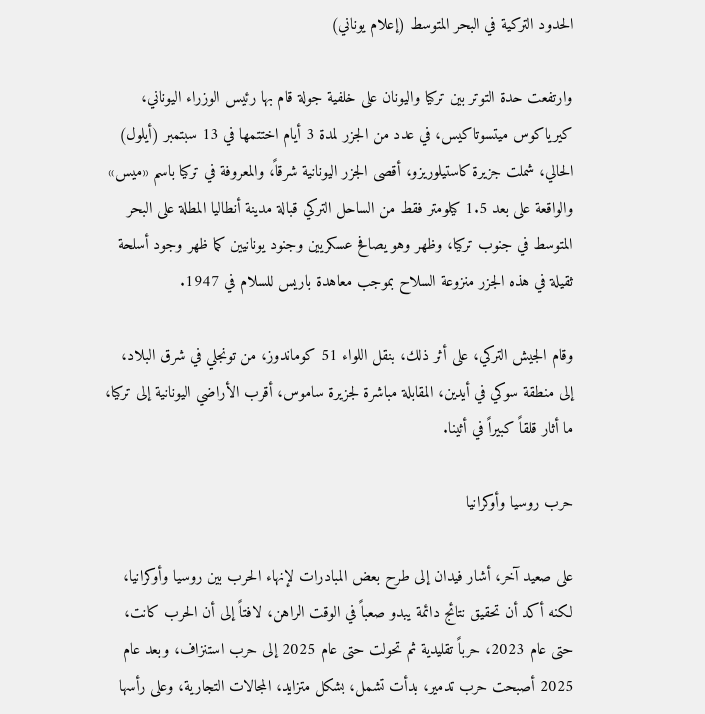الحدود التركية في البحر المتوسط (إعلام يوناني)

وارتفعت حدة التوتر بين تركيا واليونان على خلفية جولة قام بها رئيس الوزراء اليوناني، كيرياكوس ميتسوتاكيس، في عدد من الجزر لمدة 3 أيام اختتمها في 13 سبتمبر (أيلول) الحالي، شملت جزيرة كاستيلوريزو، أقصى الجزر اليونانية شرقاً، والمعروفة في تركيا باسم «ميس» والواقعة على بعد 1.5 كيلومتر فقط من الساحل التركي قبالة مدينة أنطاليا المطلة على البحر المتوسط في جنوب تركيا، وظهر وهو يصافح عسكريين وجنود يونانيين كما ظهر وجود أسلحة ثقيلة في هذه الجزر منزوعة السلاح بموجب معاهدة باريس للسلام في 1947.

وقام الجيش التركي، على أثر ذلك، بنقل اللواء 51 كوماندوز، من تونجلي في شرق البلاد، إلى منطقة سوكي في أيدين، المقابلة مباشرة لجزيرة ساموس، أقرب الأراضي اليونانية إلى تركيا، ما أثار قلقاً كبيراً في أثينا.

حرب روسيا وأوكرانيا

على صعيد آخر، أشار فيدان إلى طرح بعض المبادرات لإنهاء الحرب بين روسيا وأوكرانيا، لكنه أكد أن تحقيق نتائج دائمة يبدو صعباً في الوقت الراهن، لافتاً إلى أن الحرب كانت، حتى عام 2023، حرباً تقليدية ثم تحولت حتى عام 2025 إلى حرب استنزاف، وبعد عام 2025 أصبحت حرب تدمير، بدأت تشمل، بشكل متزايد، المجالات التجارية، وعلى رأسها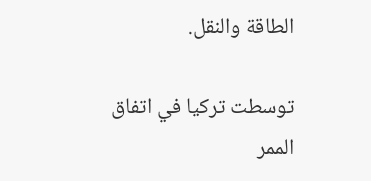الطاقة والنقل.

توسطت تركيا في اتفاق الممر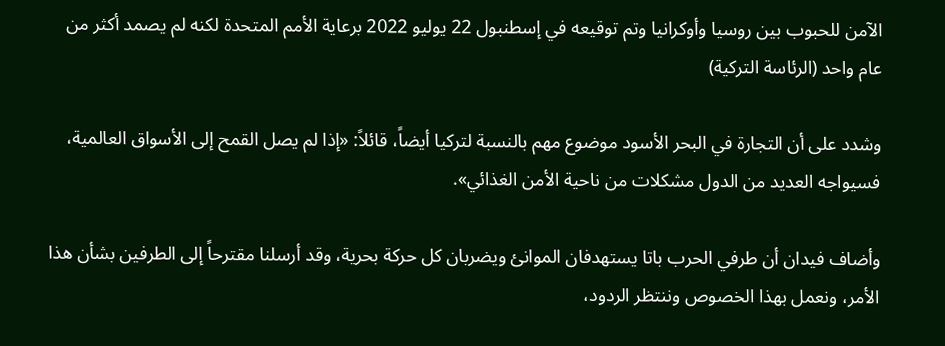الآمن للحبوب بين روسيا وأوكرانيا وتم توقيعه في إسطنبول 22 يوليو 2022 برعاية الأمم المتحدة لكنه لم يصمد أكثر من عام واحد (الرئاسة التركية)

وشدد على أن التجارة في البحر الأسود موضوع مهم بالنسبة لتركيا أيضاً، قائلاً: «إذا لم يصل القمح إلى الأسواق العالمية، فسيواجه العديد من الدول مشكلات من ناحية الأمن الغذائي».

وأضاف فيدان أن طرفي الحرب باتا يستهدفان الموانئ ويضربان كل حركة بحرية، وقد أرسلنا مقترحاً إلى الطرفين بشأن هذا الأمر، ونعمل بهذا الخصوص وننتظر الردود،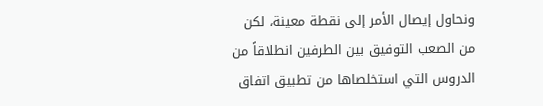ونحاول إيصال الأمر إلى نقطة معينة، لكن من الصعب التوفيق بين الطرفين انطلاقاً من الدروس التي استخلصاها من تطبيق اتفاق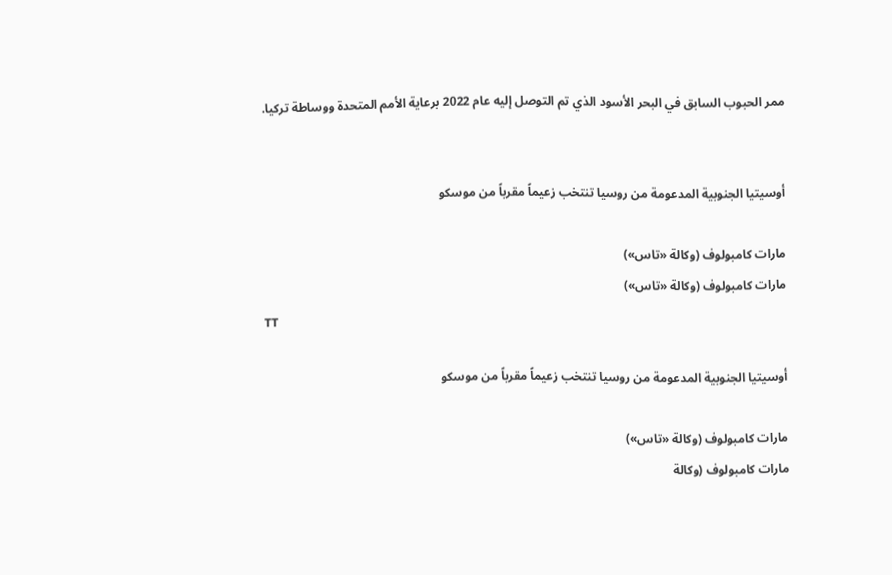ممر الحبوب السابق في البحر الأسود الذي تم التوصل إليه عام 2022 برعاية الأمم المتحدة ووساطة تركيا.


أوسيتيا الجنوبية المدعومة من روسيا تنتخب زعيماً مقرباً من موسكو

مارات كامبولوف (وكالة «تاس»)
مارات كامبولوف (وكالة «تاس»)
TT

أوسيتيا الجنوبية المدعومة من روسيا تنتخب زعيماً مقرباً من موسكو

مارات كامبولوف (وكالة «تاس»)
مارات كامبولوف (وكالة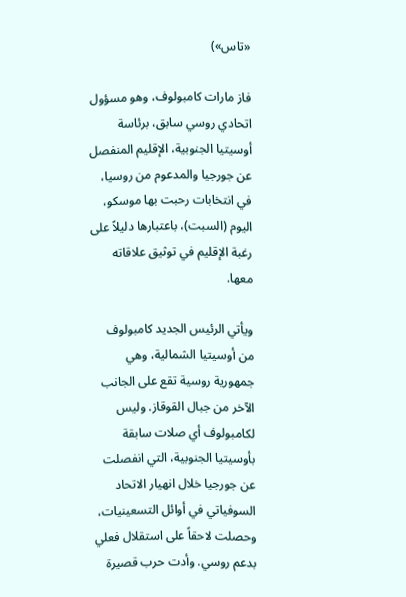«تاس»)

فاز مارات كامبولوف، وهو مسؤول اتحادي روسي سابق، برئاسة أوسيتيا الجنوبية، الإقليم المنفصل عن جورجيا والمدعوم من روسيا، في انتخابات رحبت بها موسكو، اليوم (السبت)، باعتبارها دليلاً على رغبة الإقليم في توثيق علاقاته معها.

ويأتي الرئيس الجديد كامبولوف من أوسيتيا الشمالية، وهي جمهورية روسية تقع على الجانب الآخر من جبال القوقاز. وليس لكامبولوف أي صلات سابقة بأوسيتيا الجنوبية، التي انفصلت عن جورجيا خلال انهيار الاتحاد السوفياتي في أوائل التسعينيات، وحصلت لاحقاً على استقلال فعلي بدعم روسي. وأدت حرب قصيرة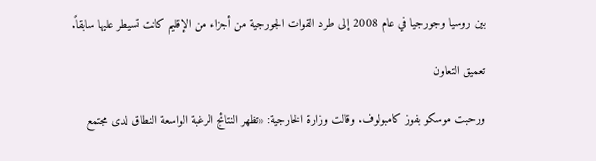بين روسيا وجورجيا في عام 2008 إلى طرد القوات الجورجية من أجزاء من الإقليم كانت تسيطر عليها سابقاً.

تعميق التعاون

ورحبت موسكو بفوز كامبولوف. وقالت وزارة الخارجية: «تظهر النتائج الرغبة الواسعة النطاق لدى مجتمع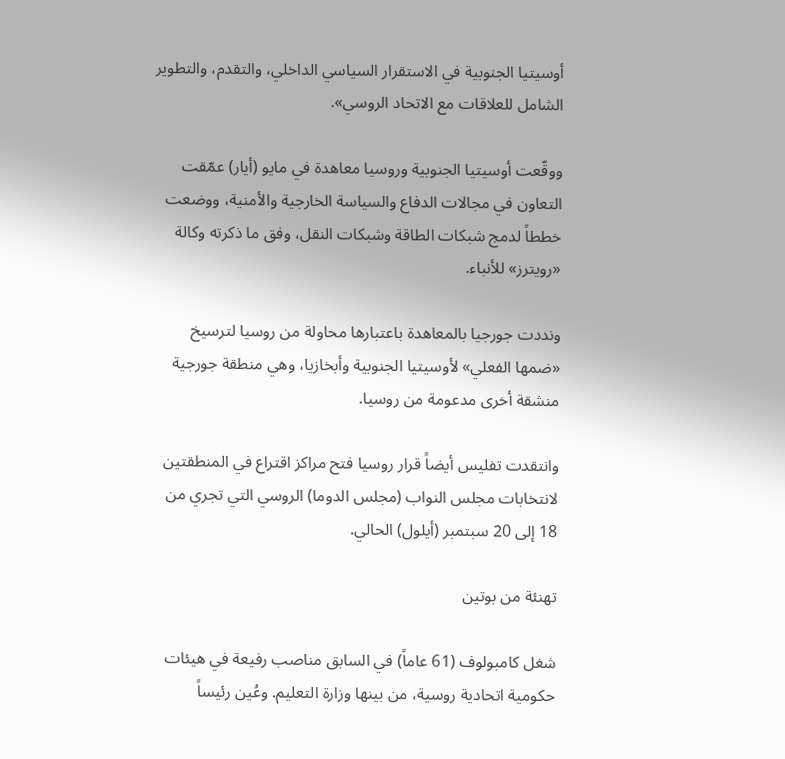أوسيتيا الجنوبية في الاستقرار السياسي الداخلي، والتقدم، والتطوير الشامل للعلاقات مع الاتحاد الروسي».

ووقّعت أوسيتيا الجنوبية وروسيا معاهدة في مايو (أيار) عمّقت التعاون في مجالات الدفاع والسياسة الخارجية والأمنية، ووضعت خططاً لدمج شبكات الطاقة وشبكات النقل، وفق ما ذكرته وكالة «رويترز» للأنباء.

ونددت جورجيا بالمعاهدة باعتبارها محاولة من روسيا لترسيخ «ضمها الفعلي» لأوسيتيا الجنوبية وأبخازيا، وهي منطقة جورجية منشقة أخرى مدعومة من روسيا.

وانتقدت تفليس أيضاً قرار روسيا فتح مراكز اقتراع في المنطقتين لانتخابات مجلس النواب (مجلس الدوما) الروسي التي تجري من 18 إلى 20 سبتمبر (أيلول) الحالي.

تهنئة من بوتين

شغل كامبولوف (61 عاماً) في السابق مناصب رفيعة في هيئات حكومية اتحادية روسية، من بينها وزارة التعليم. وعُين رئيساً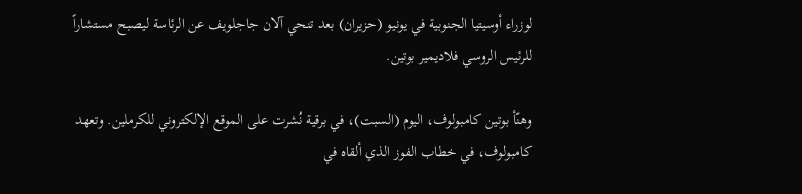لوزراء أوسيتيا الجنوبية في يونيو (حزيران) بعد تنحي آلان جاجلويف عن الرئاسة ليصبح مستشاراً للرئيس الروسي فلاديمير بوتين.

وهنّأ بوتين كامبولوف، اليوم (السبت)، في برقية نُشرت على الموقع الإلكتروني للكرملين. وتعهد كامبولوف، في خطاب الفوز الذي ألقاه في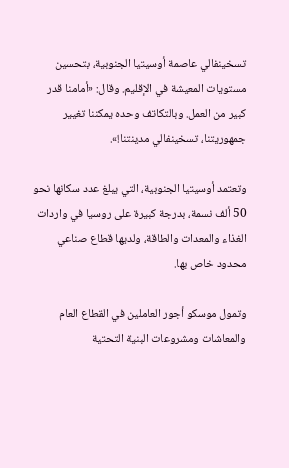تسخينفالي عاصمة أوسيتيا الجنوبية، بتحسين مستويات المعيشة في الإقليم. وقال: «أمامنا قدر كبير من العمل. وبالتكاتف وحده يمكننا تغيير جمهوريتنا، تسخينفالي مدينتنا!».

وتعتمد أوسيتيا الجنوبية، التي يبلغ عدد سكانها نحو 50 ألف نسمة، بدرجة كبيرة على روسيا في واردات الغذاء والمعدات والطاقة، ولديها قطاع صناعي محدود خاص بها.

وتمول موسكو أجور العاملين في القطاع العام والمعاشات ومشروعات البنية التحتية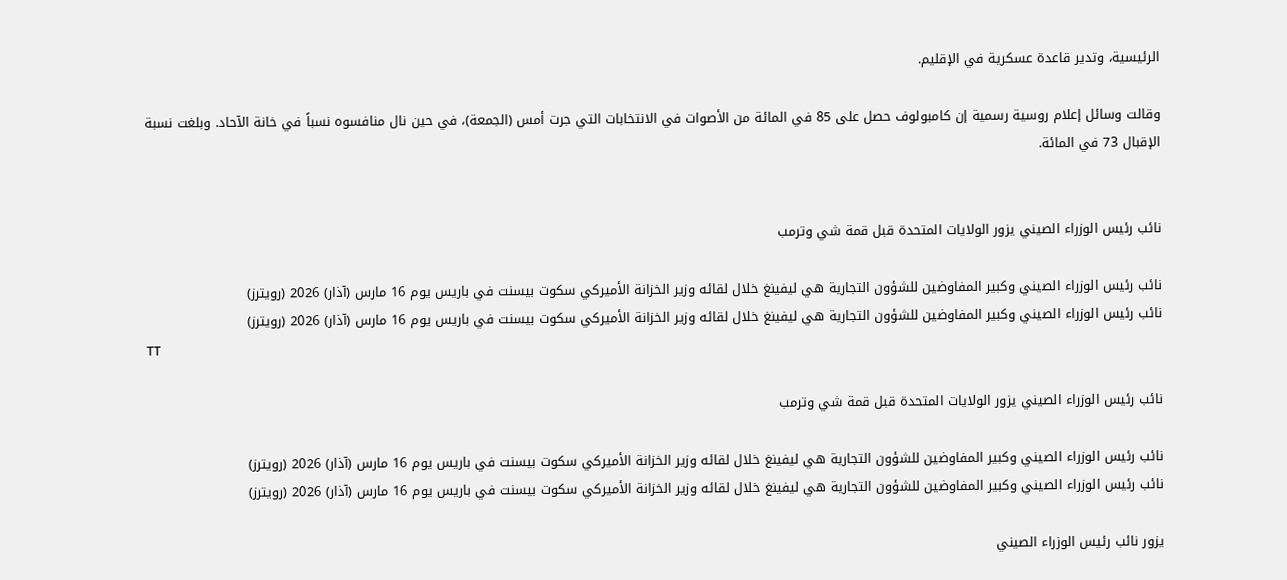الرئيسية، وتدير قاعدة عسكرية في الإقليم.

وقالت وسائل إعلام روسية رسمية إن كامبولوف حصل على 85 في المائة من الأصوات في الانتخابات التي جرت أمس (الجمعة)، في حين نال منافسوه نسباً في خانة الآحاد. وبلغت نسبة الإقبال 73 في المائة.


نائب رئيس الوزراء الصيني يزور الولايات المتحدة قبل قمة شي وترمب

نائب رئيس الوزراء الصيني وكبير المفاوضين للشؤون التجارية هي ليفينغ خلال لقائه وزير الخزانة الأميركي سكوت بيسنت في باريس يوم 16 مارس (آذار) 2026 (رويترز)
نائب رئيس الوزراء الصيني وكبير المفاوضين للشؤون التجارية هي ليفينغ خلال لقائه وزير الخزانة الأميركي سكوت بيسنت في باريس يوم 16 مارس (آذار) 2026 (رويترز)
TT

نائب رئيس الوزراء الصيني يزور الولايات المتحدة قبل قمة شي وترمب

نائب رئيس الوزراء الصيني وكبير المفاوضين للشؤون التجارية هي ليفينغ خلال لقائه وزير الخزانة الأميركي سكوت بيسنت في باريس يوم 16 مارس (آذار) 2026 (رويترز)
نائب رئيس الوزراء الصيني وكبير المفاوضين للشؤون التجارية هي ليفينغ خلال لقائه وزير الخزانة الأميركي سكوت بيسنت في باريس يوم 16 مارس (آذار) 2026 (رويترز)

يزور نائب رئيس الوزراء الصيني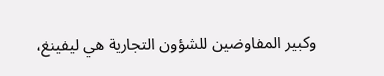وكبير المفاوضين للشؤون التجارية هي ليفينغ،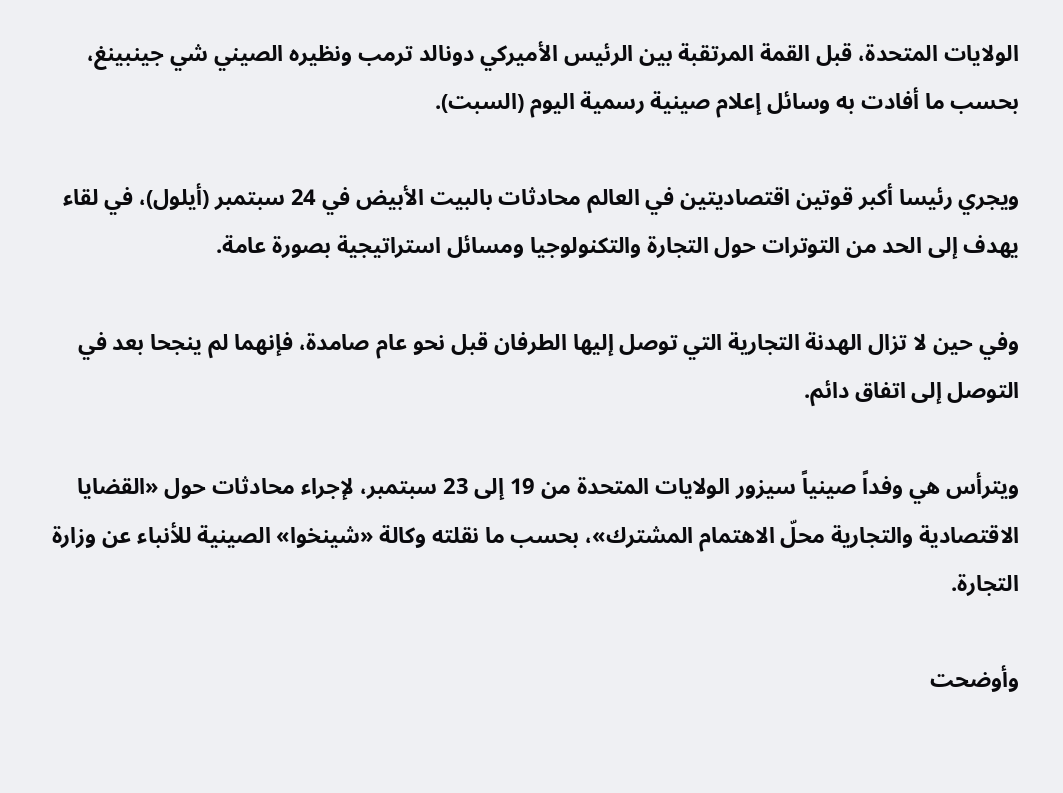الولايات المتحدة، قبل القمة المرتقبة بين الرئيس الأميركي دونالد ترمب ونظيره الصيني شي جينبينغ، بحسب ما أفادت به وسائل إعلام صينية رسمية اليوم (السبت).

ويجري رئيسا أكبر قوتين اقتصاديتين في العالم محادثات بالبيت الأبيض في 24 سبتمبر (أيلول)، في لقاء يهدف إلى الحد من التوترات حول التجارة والتكنولوجيا ومسائل استراتيجية بصورة عامة.

وفي حين لا تزال الهدنة التجارية التي توصل إليها الطرفان قبل نحو عام صامدة، فإنهما لم ينجحا بعد في التوصل إلى اتفاق دائم.

ويترأس هي وفداً صينياً سيزور الولايات المتحدة من 19 إلى 23 سبتمبر، لإجراء محادثات حول «القضايا الاقتصادية والتجارية محلّ الاهتمام المشترك»، بحسب ما نقلته وكالة «شينخوا» الصينية للأنباء عن وزارة التجارة.

وأوضحت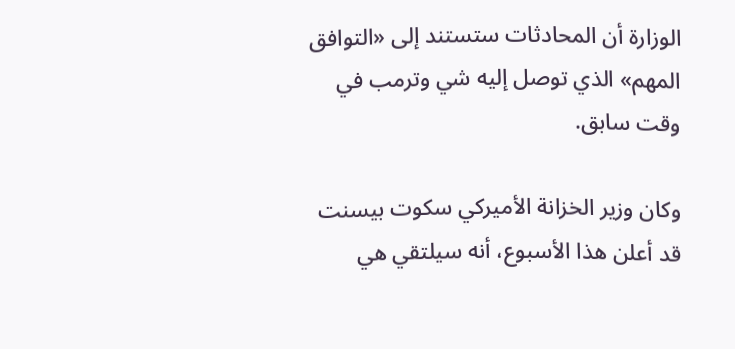الوزارة أن المحادثات ستستند إلى «التوافق المهم» الذي توصل إليه شي وترمب في وقت سابق.

وكان وزير الخزانة الأميركي سكوت بيسنت قد أعلن هذا الأسبوع، أنه سيلتقي هي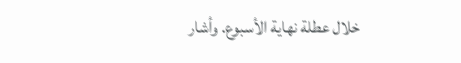خلال عطلة نهاية الأسبوع. وأشار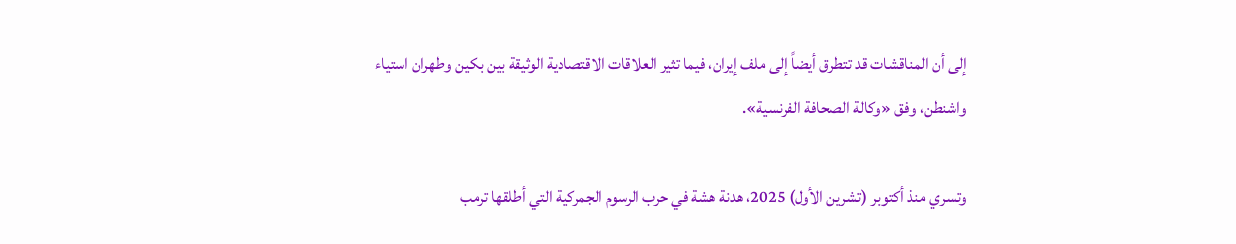إلى أن المناقشات قد تتطرق أيضاً إلى ملف إيران، فيما تثير العلاقات الاقتصادية الوثيقة بين بكين وطهران استياء واشنطن، وفق «وكالة الصحافة الفرنسية».

وتسري منذ أكتوبر (تشرين الأول) 2025، هدنة هشة في حرب الرسوم الجمركية التي أطلقها ترمب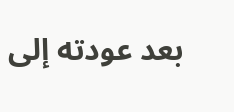بعد عودته إلى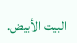البيت الأبيض.